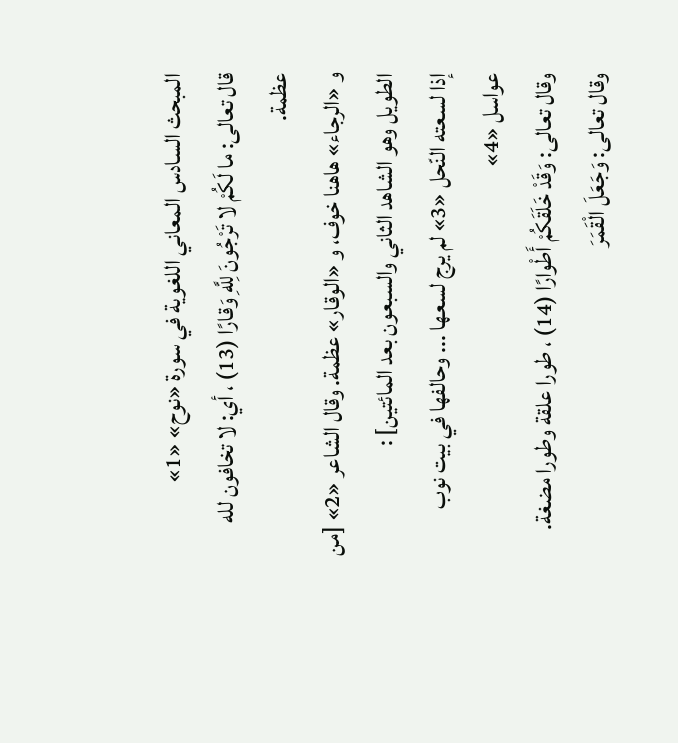المبحث السادس المعاني اللغوية في سورة «نوح» «1»
قال تعالى: ما لَكُمْ لا تَرْجُونَ لِلَّهِ وَقارًا (13) ، أي: لا تخافون لله عظمة.
و «الرجاء» هاهنا خوف، و «الوقار» عظمة. وقال الشاعر «2» [من الطويل وهو الشاهد الثاني والسبعون بعد المائتين] :
إذا لسعته النّحل «3» لم يرج لسعها ... وحالفها في بيت نوب عواسل «4»
وقال تعالى: وَقَدْ خَلَقَكُمْ أَطْوارًا (14) ، طورا علقة وطورا مضغة.
وقال تعالى: وَجَعَلَ الْقَمَرَ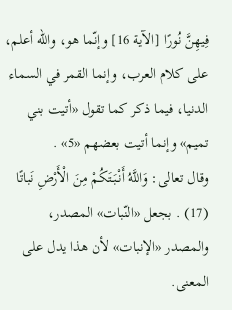فِيهِنَّ نُورًا [الآية 16] وإنّما هو، والله أعلم، على كلام العرب، وإنما القمر في السماء الدنيا، فيما ذكر كما تقول «أتيت بني تميم» وإنما أتيت بعضهم «5» .
وقال تعالى: وَاللَّهُ أَنْبَتَكُمْ مِنَ الْأَرْضِ نَباتًا (17) . بجعل «النّبات» المصدر، والمصدر «الإنبات» لأن هذا يدل على المعنى.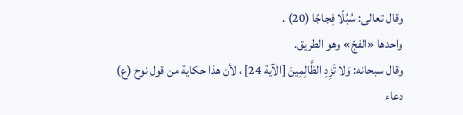وقال تعالى: سُبُلًا فِجاجًا (20) .
واحدها «الفجّ» وهو الطريق.
وقال سبحانه: وَلا تَزِدِ الظَّالِمِينَ [الآية 24] ، لأن هذا حكاية من قول نوح (ع) دعاء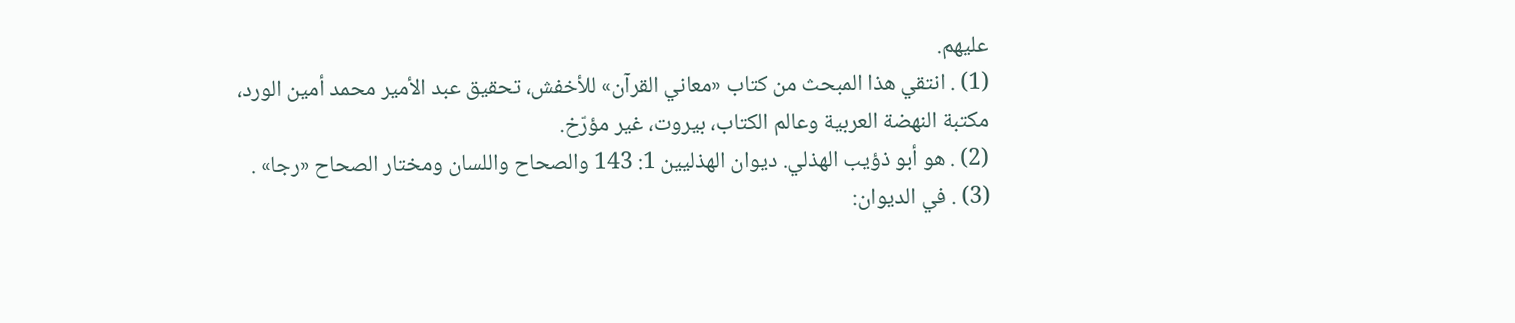عليهم.
(1) . انتقي هذا المبحث من كتاب «معاني القرآن» للأخفش، تحقيق عبد الأمير محمد أمين الورد، مكتبة النهضة العربية وعالم الكتاب، بيروت، غير مؤرّخ.
(2) . هو أبو ذؤيب الهذلي. ديوان الهذليين 1: 143 والصحاح واللسان ومختار الصحاح «رجا» .
(3) . في الديوان: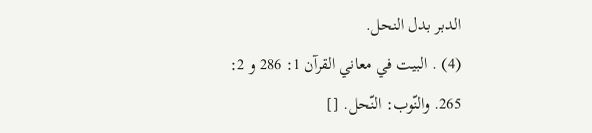الدبر بدل النحل.
(4) . البيت في معاني القرآن 1: 286 و 2: 265. والنّوب: النّحل. []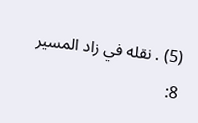(5) . نقله في زاد المسير 8: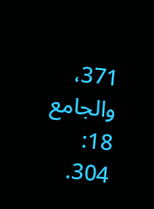371، والجامع 18: 304.